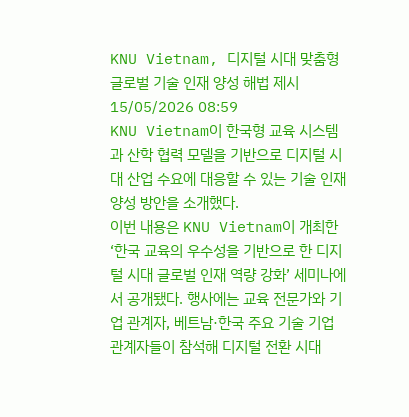KNU Vietnam, 디지털 시대 맞춤형 글로벌 기술 인재 양성 해법 제시
15/05/2026 08:59
KNU Vietnam이 한국형 교육 시스템과 산학 협력 모델을 기반으로 디지털 시대 산업 수요에 대응할 수 있는 기술 인재 양성 방안을 소개했다.
이번 내용은 KNU Vietnam이 개최한 ‘한국 교육의 우수성을 기반으로 한 디지털 시대 글로벌 인재 역량 강화’ 세미나에서 공개됐다. 행사에는 교육 전문가와 기업 관계자, 베트남·한국 주요 기술 기업 관계자들이 참석해 디지털 전환 시대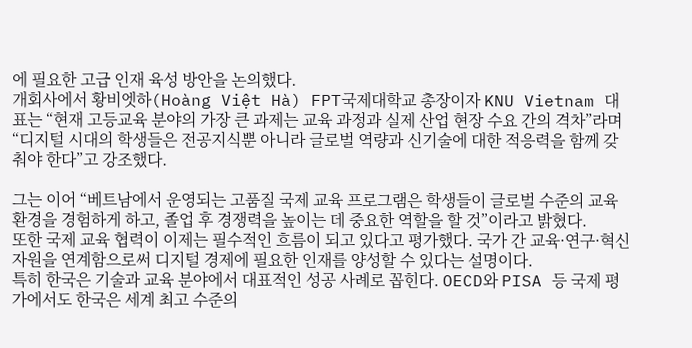에 필요한 고급 인재 육성 방안을 논의했다.
개회사에서 황비엣하(Hoàng Việt Hà) FPT국제대학교 총장이자 KNU Vietnam 대표는 “현재 고등교육 분야의 가장 큰 과제는 교육 과정과 실제 산업 현장 수요 간의 격차”라며 “디지털 시대의 학생들은 전공지식뿐 아니라 글로벌 역량과 신기술에 대한 적응력을 함께 갖춰야 한다”고 강조했다.

그는 이어 “베트남에서 운영되는 고품질 국제 교육 프로그램은 학생들이 글로벌 수준의 교육 환경을 경험하게 하고, 졸업 후 경쟁력을 높이는 데 중요한 역할을 할 것”이라고 밝혔다.
또한 국제 교육 협력이 이제는 필수적인 흐름이 되고 있다고 평가했다. 국가 간 교육·연구·혁신 자원을 연계함으로써 디지털 경제에 필요한 인재를 양성할 수 있다는 설명이다.
특히 한국은 기술과 교육 분야에서 대표적인 성공 사례로 꼽힌다. OECD와 PISA 등 국제 평가에서도 한국은 세계 최고 수준의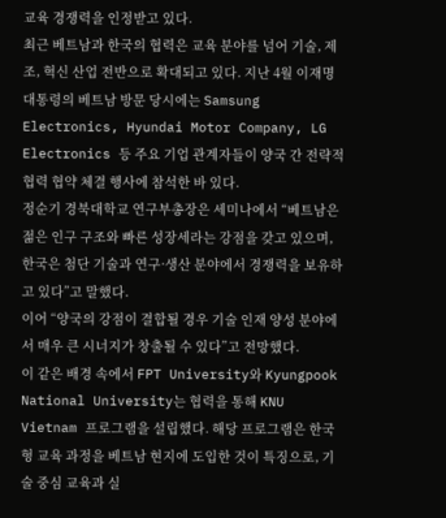교육 경쟁력을 인정받고 있다.
최근 베트남과 한국의 협력은 교육 분야를 넘어 기술, 제조, 혁신 산업 전반으로 확대되고 있다. 지난 4월 이재명 대통령의 베트남 방문 당시에는 Samsung Electronics, Hyundai Motor Company, LG Electronics 등 주요 기업 관계자들이 양국 간 전략적 협력 협약 체결 행사에 참석한 바 있다.
정순기 경북대학교 연구부총장은 세미나에서 “베트남은 젊은 인구 구조와 빠른 성장세라는 강점을 갖고 있으며, 한국은 첨단 기술과 연구·생산 분야에서 경쟁력을 보유하고 있다”고 말했다.
이어 “양국의 강점이 결합될 경우 기술 인재 양성 분야에서 매우 큰 시너지가 창출될 수 있다”고 전망했다.
이 같은 배경 속에서 FPT University와 Kyungpook National University는 협력을 통해 KNU Vietnam 프로그램을 설립했다. 해당 프로그램은 한국형 교육 과정을 베트남 현지에 도입한 것이 특징으로, 기술 중심 교육과 실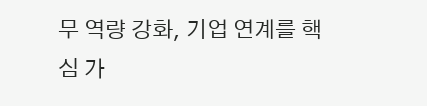무 역량 강화, 기업 연계를 핵심 가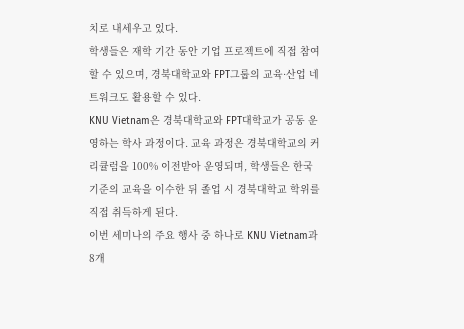치로 내세우고 있다.
학생들은 재학 기간 동안 기업 프로젝트에 직접 참여할 수 있으며, 경북대학교와 FPT그룹의 교육·산업 네트워크도 활용할 수 있다.
KNU Vietnam은 경북대학교와 FPT대학교가 공동 운영하는 학사 과정이다. 교육 과정은 경북대학교의 커리큘럼을 100% 이전받아 운영되며, 학생들은 한국 기준의 교육을 이수한 뒤 졸업 시 경북대학교 학위를 직접 취득하게 된다.
이번 세미나의 주요 행사 중 하나로 KNU Vietnam과 8개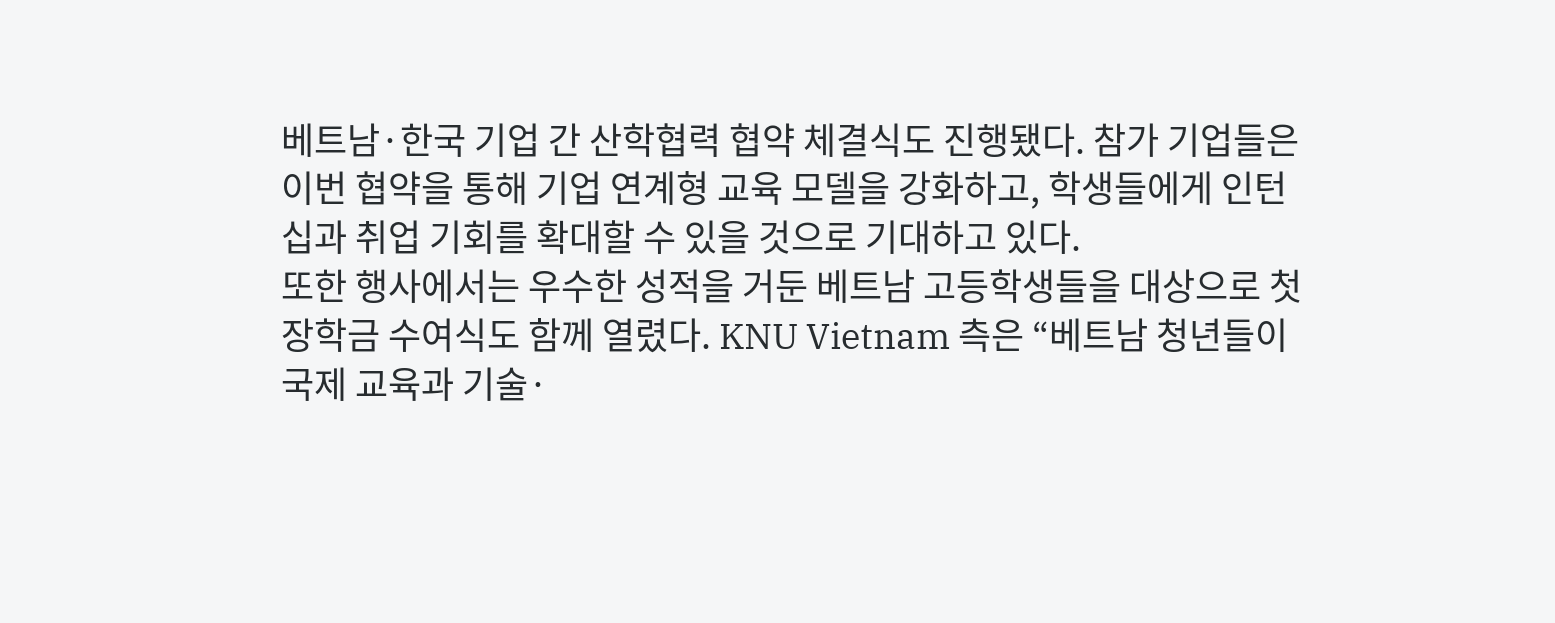베트남·한국 기업 간 산학협력 협약 체결식도 진행됐다. 참가 기업들은 이번 협약을 통해 기업 연계형 교육 모델을 강화하고, 학생들에게 인턴십과 취업 기회를 확대할 수 있을 것으로 기대하고 있다.
또한 행사에서는 우수한 성적을 거둔 베트남 고등학생들을 대상으로 첫 장학금 수여식도 함께 열렸다. KNU Vietnam 측은 “베트남 청년들이 국제 교육과 기술·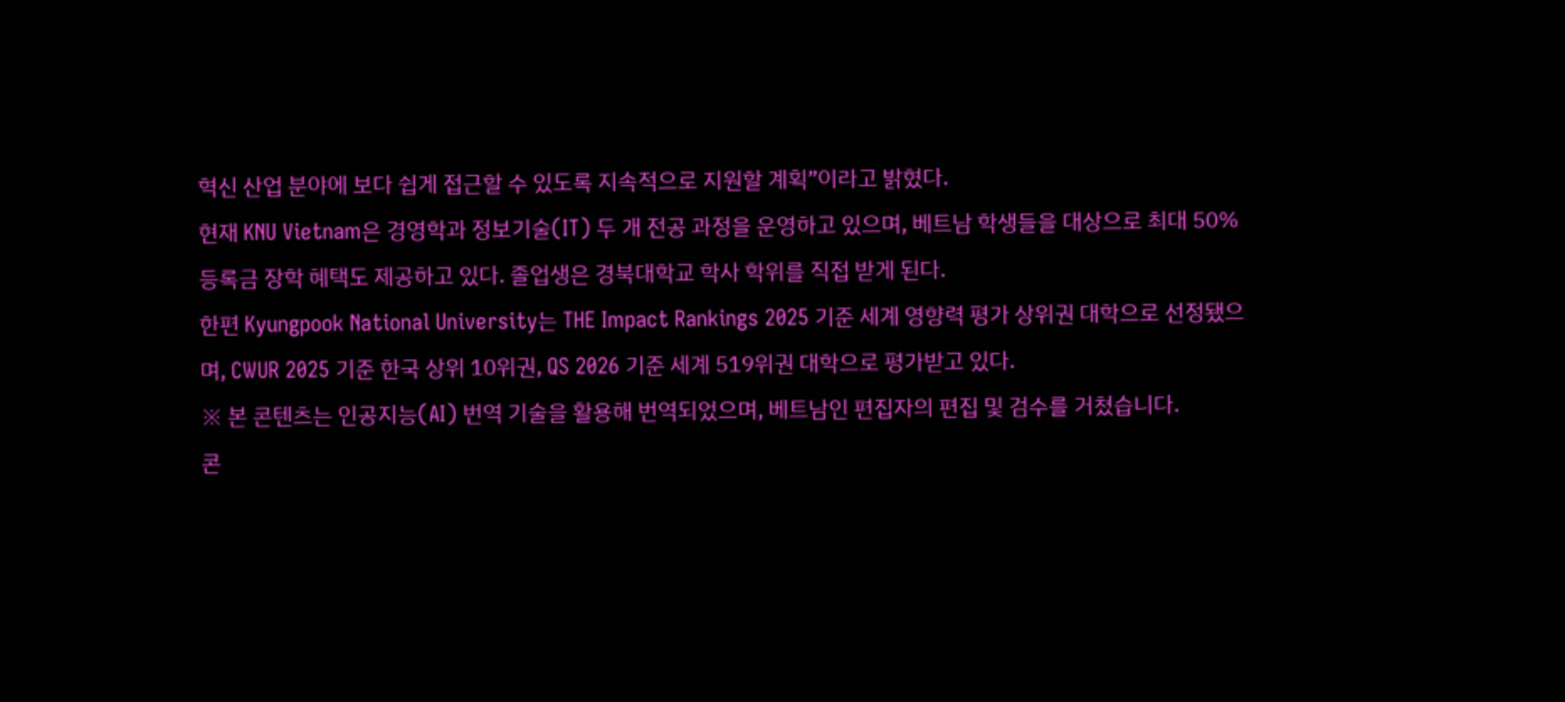혁신 산업 분야에 보다 쉽게 접근할 수 있도록 지속적으로 지원할 계획”이라고 밝혔다.
현재 KNU Vietnam은 경영학과 정보기술(IT) 두 개 전공 과정을 운영하고 있으며, 베트남 학생들을 대상으로 최대 50% 등록금 장학 혜택도 제공하고 있다. 졸업생은 경북대학교 학사 학위를 직접 받게 된다.
한편 Kyungpook National University는 THE Impact Rankings 2025 기준 세계 영향력 평가 상위권 대학으로 선정됐으며, CWUR 2025 기준 한국 상위 10위권, QS 2026 기준 세계 519위권 대학으로 평가받고 있다.
※ 본 콘텐츠는 인공지능(AI) 번역 기술을 활용해 번역되었으며, 베트남인 편집자의 편집 및 검수를 거쳤습니다.
콘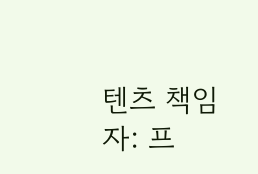텐츠 책임자: 프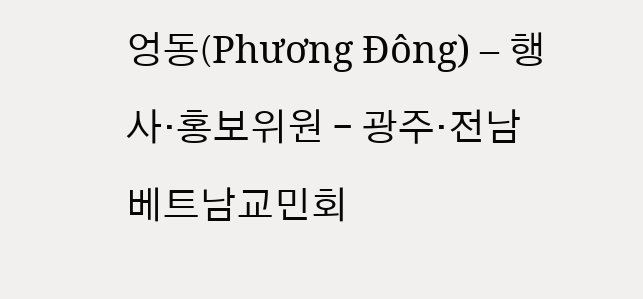엉동(Phương Đông) – 행사·홍보위원 – 광주·전남 베트남교민회